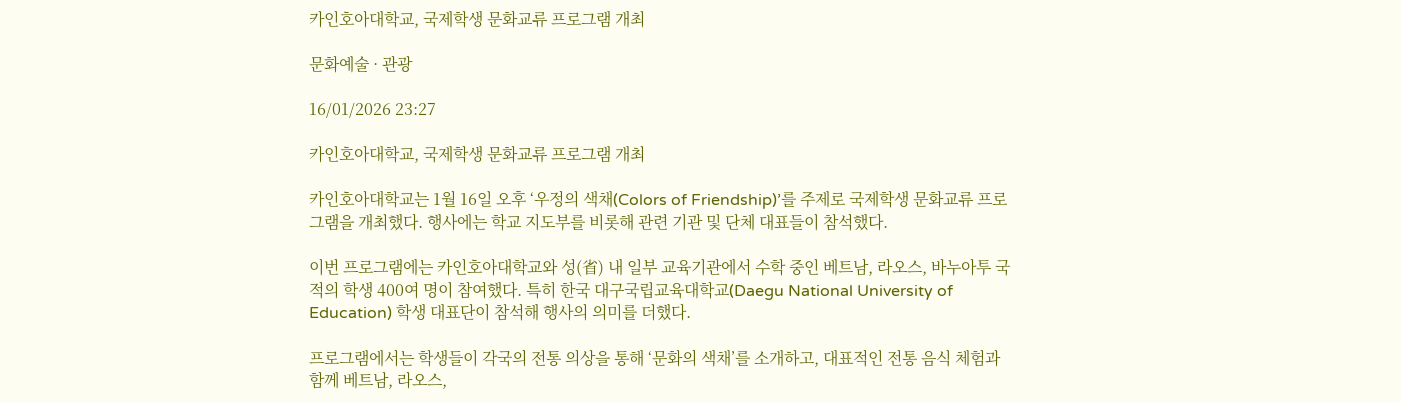카인호아대학교, 국제학생 문화교류 프로그램 개최

문화예술 · 관광

16/01/2026 23:27

카인호아대학교, 국제학생 문화교류 프로그램 개최

카인호아대학교는 1월 16일 오후 ‘우정의 색채(Colors of Friendship)’를 주제로 국제학생 문화교류 프로그램을 개최했다. 행사에는 학교 지도부를 비롯해 관련 기관 및 단체 대표들이 참석했다.

이번 프로그램에는 카인호아대학교와 성(省) 내 일부 교육기관에서 수학 중인 베트남, 라오스, 바누아투 국적의 학생 400여 명이 참여했다. 특히 한국 대구국립교육대학교(Daegu National University of Education) 학생 대표단이 참석해 행사의 의미를 더했다.

프로그램에서는 학생들이 각국의 전통 의상을 통해 ‘문화의 색채’를 소개하고, 대표적인 전통 음식 체험과 함께 베트남, 라오스,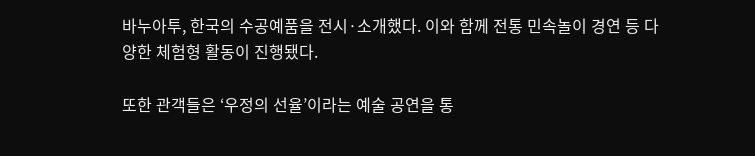바누아투, 한국의 수공예품을 전시·소개했다. 이와 함께 전통 민속놀이 경연 등 다양한 체험형 활동이 진행됐다.

또한 관객들은 ‘우정의 선율’이라는 예술 공연을 통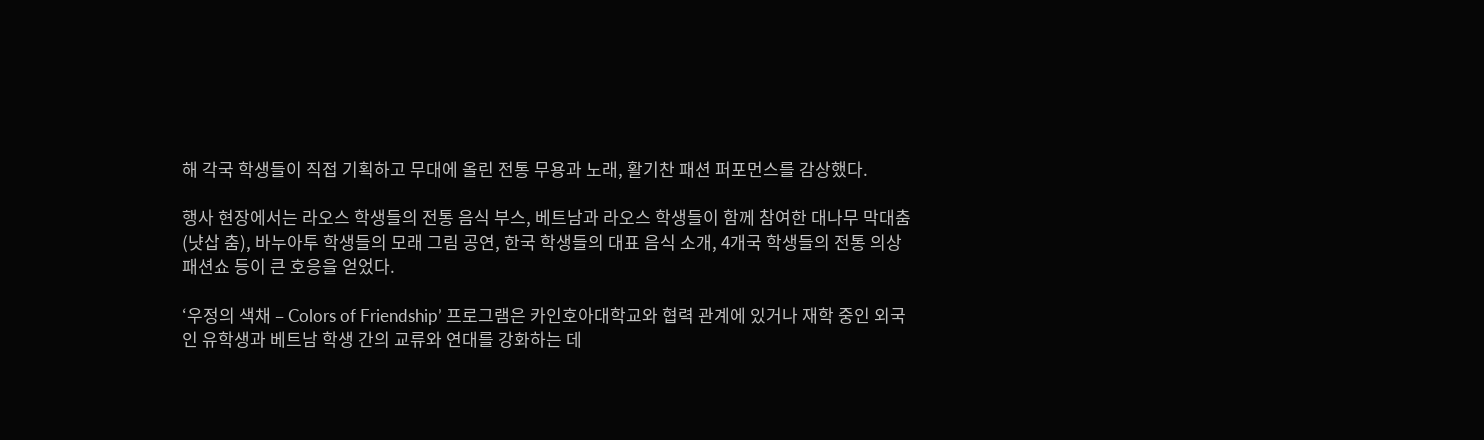해 각국 학생들이 직접 기획하고 무대에 올린 전통 무용과 노래, 활기찬 패션 퍼포먼스를 감상했다.

행사 현장에서는 라오스 학생들의 전통 음식 부스, 베트남과 라오스 학생들이 함께 참여한 대나무 막대춤(냣삽 춤), 바누아투 학생들의 모래 그림 공연, 한국 학생들의 대표 음식 소개, 4개국 학생들의 전통 의상 패션쇼 등이 큰 호응을 얻었다.

‘우정의 색채 – Colors of Friendship’ 프로그램은 카인호아대학교와 협력 관계에 있거나 재학 중인 외국인 유학생과 베트남 학생 간의 교류와 연대를 강화하는 데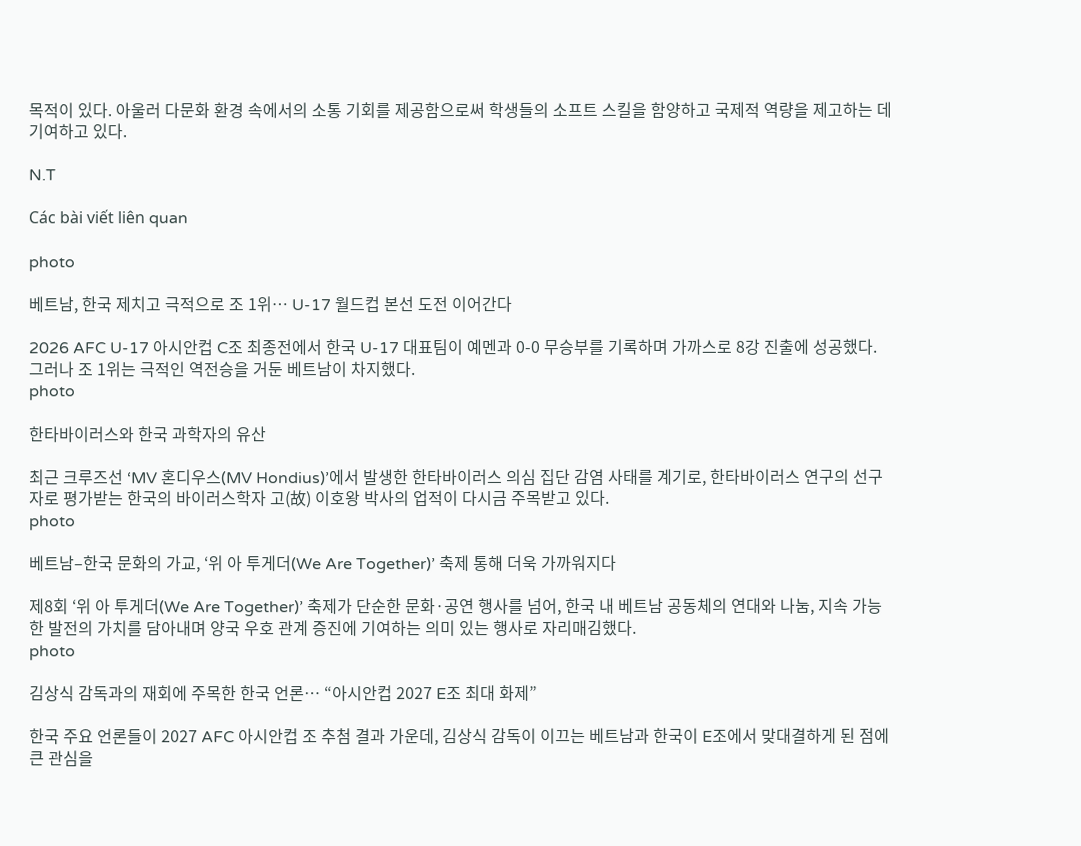목적이 있다. 아울러 다문화 환경 속에서의 소통 기회를 제공함으로써 학생들의 소프트 스킬을 함양하고 국제적 역량을 제고하는 데 기여하고 있다.

N.T

Các bài viết liên quan

photo

베트남, 한국 제치고 극적으로 조 1위… U-17 월드컵 본선 도전 이어간다

2026 AFC U-17 아시안컵 C조 최종전에서 한국 U-17 대표팀이 예멘과 0-0 무승부를 기록하며 가까스로 8강 진출에 성공했다. 그러나 조 1위는 극적인 역전승을 거둔 베트남이 차지했다.
photo

한타바이러스와 한국 과학자의 유산

최근 크루즈선 ‘MV 혼디우스(MV Hondius)’에서 발생한 한타바이러스 의심 집단 감염 사태를 계기로, 한타바이러스 연구의 선구자로 평가받는 한국의 바이러스학자 고(故) 이호왕 박사의 업적이 다시금 주목받고 있다.
photo

베트남–한국 문화의 가교, ‘위 아 투게더(We Are Together)’ 축제 통해 더욱 가까워지다

제8회 ‘위 아 투게더(We Are Together)’ 축제가 단순한 문화·공연 행사를 넘어, 한국 내 베트남 공동체의 연대와 나눔, 지속 가능한 발전의 가치를 담아내며 양국 우호 관계 증진에 기여하는 의미 있는 행사로 자리매김했다.
photo

김상식 감독과의 재회에 주목한 한국 언론… “아시안컵 2027 E조 최대 화제”

한국 주요 언론들이 2027 AFC 아시안컵 조 추첨 결과 가운데, 김상식 감독이 이끄는 베트남과 한국이 E조에서 맞대결하게 된 점에 큰 관심을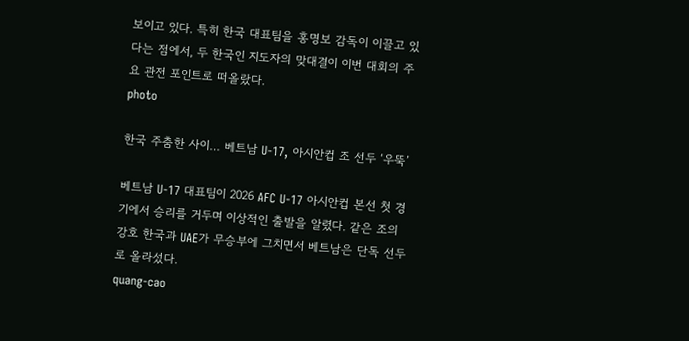보이고 있다. 특히 한국 대표팀을 홍명보 감독이 이끌고 있다는 점에서, 두 한국인 지도자의 맞대결이 이번 대회의 주요 관전 포인트로 떠올랐다.
photo

한국 주춤한 사이… 베트남 U-17, 아시안컵 조 선두 ‘우뚝’

베트남 U-17 대표팀이 2026 AFC U-17 아시안컵 본선 첫 경기에서 승리를 거두며 이상적인 출발을 알렸다. 같은 조의 강호 한국과 UAE가 무승부에 그치면서 베트남은 단독 선두로 올라섰다.
quang-cao